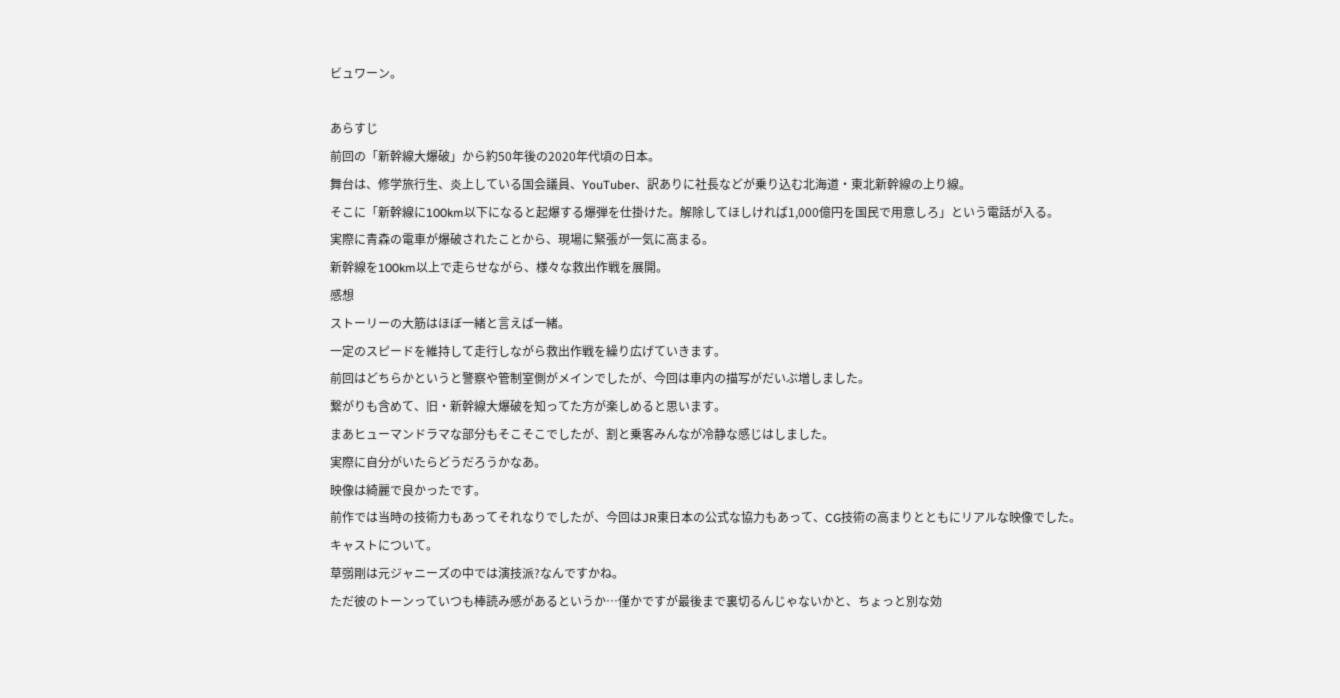ビュワーン。

あらすじ
前回の「新幹線大爆破」から約50年後の2020年代頃の日本。
舞台は、修学旅行生、炎上している国会議員、YouTuber、訳ありに社長などが乗り込む北海道・東北新幹線の上り線。
そこに「新幹線に100km以下になると起爆する爆弾を仕掛けた。解除してほしければ1,000億円を国民で用意しろ」という電話が入る。
実際に青森の電車が爆破されたことから、現場に緊張が一気に高まる。
新幹線を100km以上で走らせながら、様々な救出作戦を展開。
感想
ストーリーの大筋はほぼ一緒と言えば一緒。
一定のスピードを維持して走行しながら救出作戦を繰り広げていきます。
前回はどちらかというと警察や管制室側がメインでしたが、今回は車内の描写がだいぶ増しました。
繋がりも含めて、旧・新幹線大爆破を知ってた方が楽しめると思います。
まあヒューマンドラマな部分もそこそこでしたが、割と乗客みんなが冷静な感じはしました。
実際に自分がいたらどうだろうかなあ。
映像は綺麗で良かったです。
前作では当時の技術力もあってそれなりでしたが、今回はJR東日本の公式な協力もあって、CG技術の高まりとともにリアルな映像でした。
キャストについて。
草彅剛は元ジャニーズの中では演技派?なんですかね。
ただ彼のトーンっていつも棒読み感があるというか…僅かですが最後まで裏切るんじゃないかと、ちょっと別な効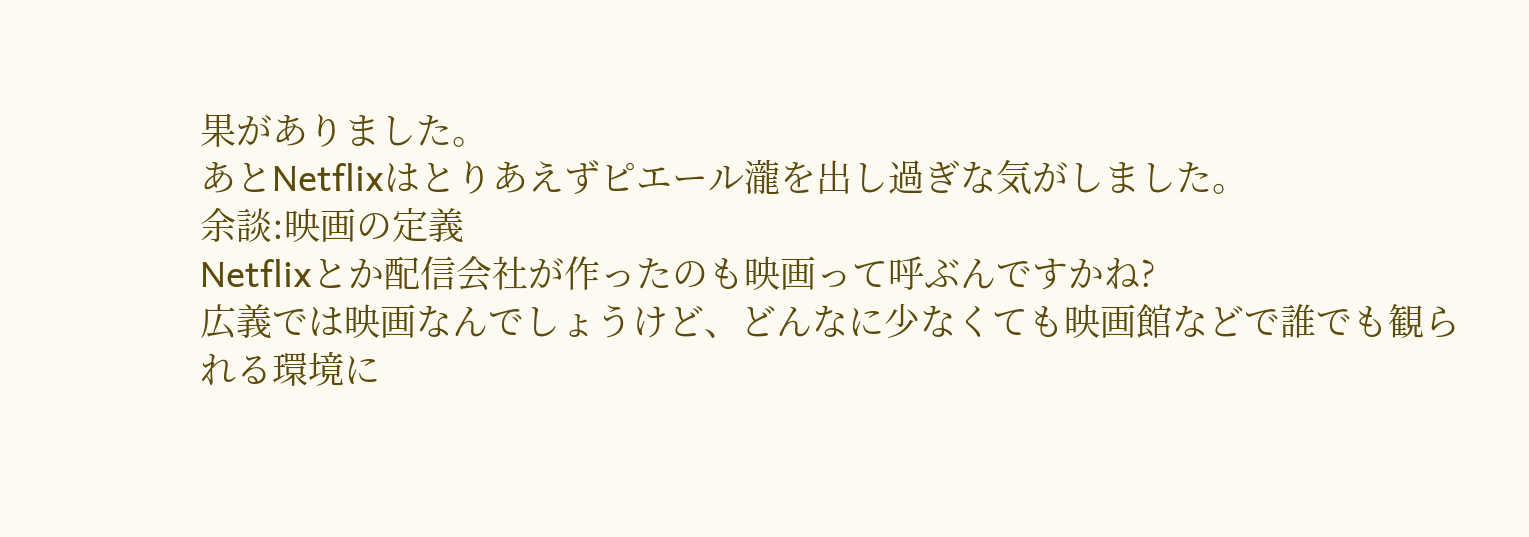果がありました。
あとNetflixはとりあえずピエール瀧を出し過ぎな気がしました。
余談:映画の定義
Netflixとか配信会社が作ったのも映画って呼ぶんですかね?
広義では映画なんでしょうけど、どんなに少なくても映画館などで誰でも観られる環境に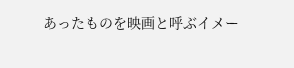あったものを映画と呼ぶイメー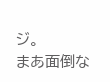ジ。
まあ面倒な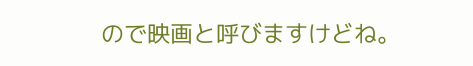ので映画と呼びますけどね。